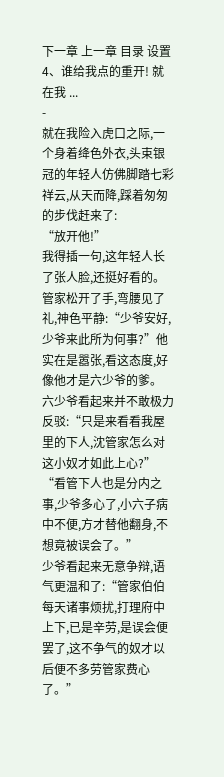下一章 上一章 目录 设置
4、谁给我点的重开! 就在我 ...
-
就在我险入虎口之际,一个身着绛色外衣,头束银冠的年轻人仿佛脚踏七彩祥云,从天而降,踩着匆匆的步伐赶来了:
“放开他!”
我得插一句,这年轻人长了张人脸,还挺好看的。
管家松开了手,弯腰见了礼,神色平静:“少爷安好,少爷来此所为何事?”他实在是嚣张,看这态度,好像他才是六少爷的爹。
六少爷看起来并不敢极力反驳:“只是来看看我屋里的下人,沈管家怎么对这小奴才如此上心?”
“看管下人也是分内之事,少爷多心了,小六子病中不便,方才替他翻身,不想竟被误会了。”
少爷看起来无意争辩,语气更温和了:“管家伯伯每天诸事烦扰,打理府中上下,已是辛劳,是误会便罢了,这不争气的奴才以后便不多劳管家费心了。”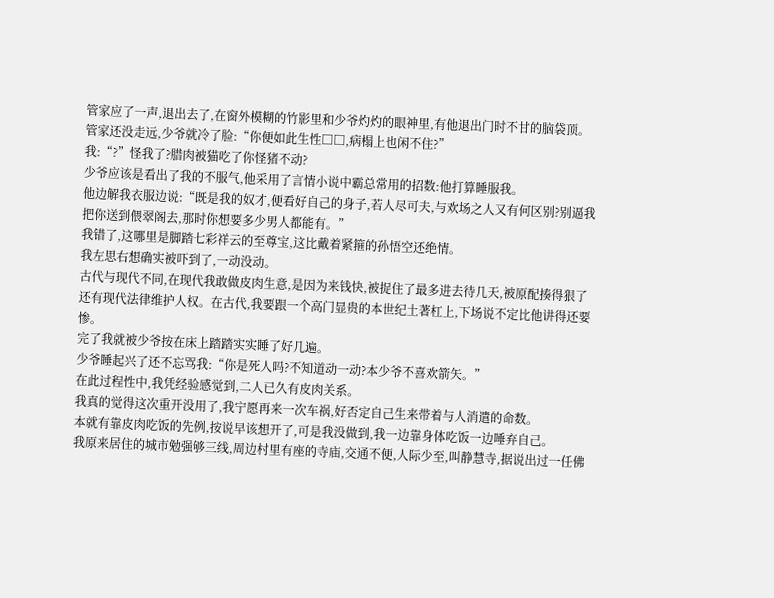管家应了一声,退出去了,在窗外模糊的竹影里和少爷灼灼的眼神里,有他退出门时不甘的脑袋顶。
管家还没走远,少爷就冷了脸:“你便如此生性□□,病榻上也闲不住?”
我:“?”怪我了?腊肉被猫吃了你怪猪不动?
少爷应该是看出了我的不服气,他采用了言情小说中霸总常用的招数:他打算睡服我。
他边解我衣服边说:“既是我的奴才,便看好自己的身子,若人尽可夫,与欢场之人又有何区别?别逼我把你送到偎翠阁去,那时你想要多少男人都能有。”
我错了,这哪里是脚踏七彩祥云的至尊宝,这比戴着紧箍的孙悟空还绝情。
我左思右想确实被吓到了,一动没动。
古代与现代不同,在现代我敢做皮肉生意,是因为来钱快,被捉住了最多进去待几天,被原配揍得狠了还有现代法律维护人权。在古代,我要跟一个高门显贵的本世纪土著杠上,下场说不定比他讲得还要惨。
完了我就被少爷按在床上踏踏实实睡了好几遍。
少爷睡起兴了还不忘骂我:“你是死人吗?不知道动一动?本少爷不喜欢箭矢。”
在此过程性中,我凭经验感觉到,二人已久有皮肉关系。
我真的觉得这次重开没用了,我宁愿再来一次车祸,好否定自己生来带着与人消遣的命数。
本就有靠皮肉吃饭的先例,按说早该想开了,可是我没做到,我一边靠身体吃饭一边唾弃自己。
我原来居住的城市勉强够三线,周边村里有座的寺庙,交通不便,人际少至,叫静慧寺,据说出过一任佛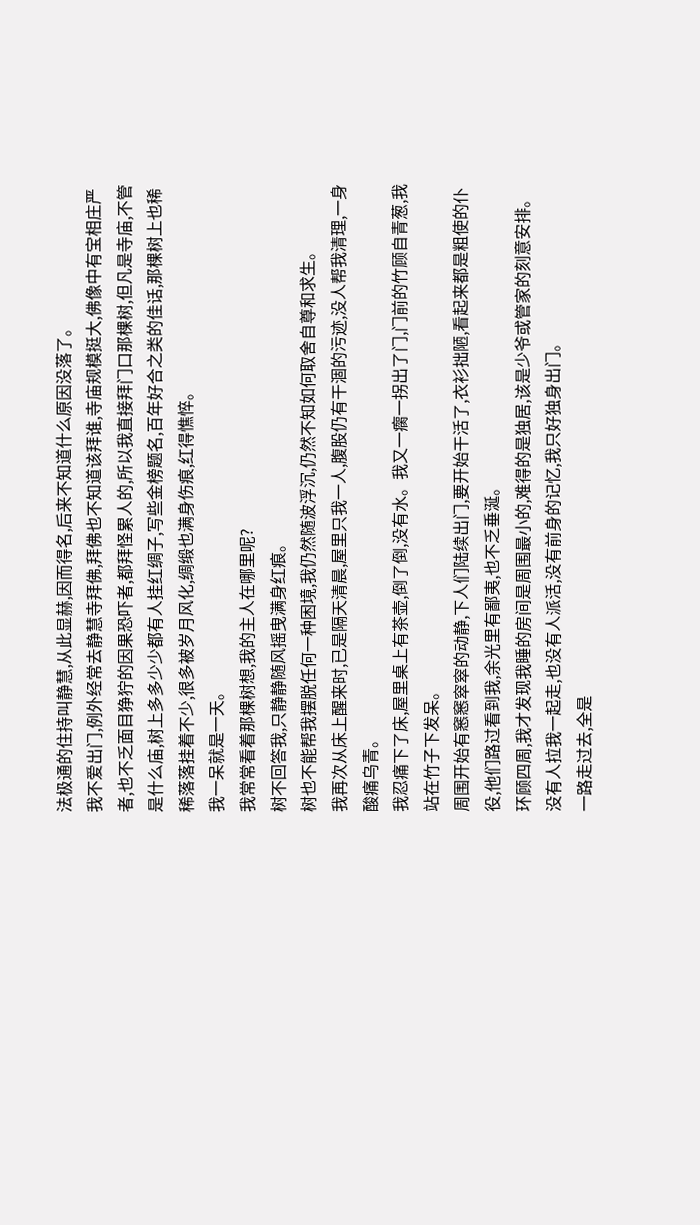法极通的住持叫静慧,从此显赫,因而得名,后来不知道什么原因没落了。
我不爱出门,例外经常去静慧寺拜佛,拜佛也不知道该拜谁,寺庙规模挺大,佛像中有宝相庄严者,也不乏面目狰狞的因果恐吓者,都拜怪累人的,所以我直接拜门口那棵树,但凡是寺庙,不管是什么庙,树上多多少少都有人挂红绸子,写些金榜题名,百年好合之类的佳话,那棵树上也稀稀落落挂着不少,很多被岁月风化,绸缎也满身伤痕,红得憔悴。
我一呆就是一天。
我常常看着那棵树想,我的主人在哪里呢?
树不回答我,只静静随风摇曳满身红痕。
树也不能帮我摆脱任何一种困境,我仍然随波浮沉,仍然不知如何取舍自尊和求生。
我再次从床上醒来时,已是隔天清晨,屋里只我一人,腹股仍有干涸的污迹,没人帮我清理,一身酸痛乌青。
我忍痛下了床,屋里桌上有茶壶,倒了倒,没有水。我又一瘸一拐出了门,门前的竹顾自青葱,我站在竹子下发呆。
周围开始有窸窸窣窣的动静,下人们陆续出门,要开始干活了,衣衫拙陋,看起来都是粗使的仆役,他们路过看到我,余光里有鄙夷,也不乏垂涎。
环顾四周,我才发现我睡的房间是周围最小的,难得的是独居,该是少爷或管家的刻意安排。
没有人拉我一起走,也没有人派活,没有前身的记忆,我只好独身出门。
一路走过去,全是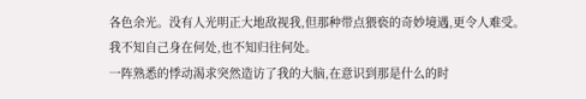各色余光。没有人光明正大地敌视我,但那种带点猥亵的奇妙境遇,更令人难受。
我不知自己身在何处,也不知归往何处。
一阵熟悉的悸动渴求突然造访了我的大脑,在意识到那是什么的时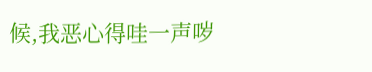候,我恶心得哇一声哕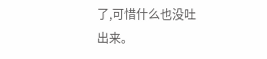了,可惜什么也没吐出来。